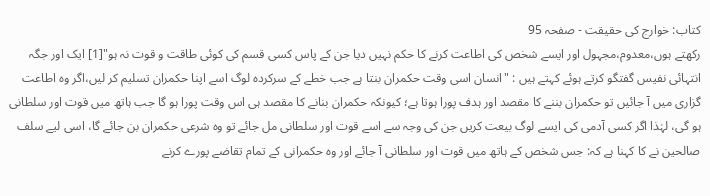کتاب: خوارج کی حقیقت - صفحہ 95
رکھتے ہوں،معدوم،مجہول اور ایسے شخص کی اطاعت کرنے کا حکم نہیں دیا جن کے پاس کسی قسم کی کوئی طاقت و قوت نہ ہو"[1] ایک اور جگہ انتہائی نفیس گفتگو کرتے ہوئے کہتے ہیں : "انسان اسی وقت حکمران بنتا ہے جب خطے کے سرکردہ لوگ اسے اپنا حکمران تسلیم کر لیں،اگر وہ اطاعت گزاری میں آ جائیں تو حکمران بننے کا مقصد اور ہدف پورا ہوتا ہے؛ کیونکہ حکمران بنانے کا مقصد ہی اس وقت پورا ہو گا جب ہاتھ میں قوت اور سلطانی ہو گی، لہٰذا اگر کسی آدمی کی ایسے لوگ بیعت کریں جن کی وجہ سے اسے قوت اور سلطانی مل جائے تو وہ شرعی حکمران بن جائے گا، اسی لیے سلف صالحین نے کا کہنا ہے کہ: جس شخص کے ہاتھ میں قوت اور سلطانی آ جائے اور وہ حکمرانی کے تمام تقاضے پورے کرنے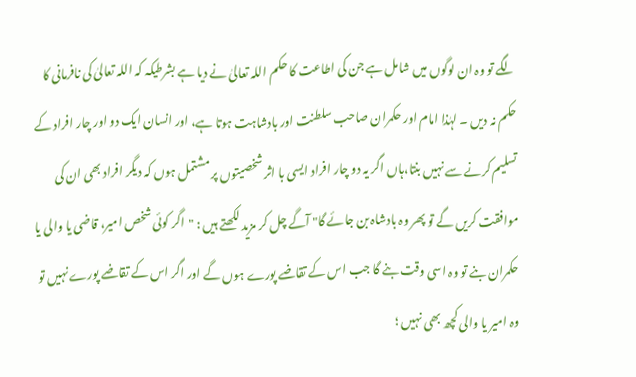لگے تو وہ ان لوگوں میں شامل ہے جن کی اطاعت کا حکم اللہ تعالیٰ نے دیا ہے بشرطیکہ کہ اللہ تعالیٰ کی نافرمانی کا حکم نہ دیں ۔ لہٰذا امام اور حکمران صاحب سلطنت اور بادشاہت ہوتا ہے، اور انسان ایک دو اور چار افراد کے تسلیم کرنے سے نہیں بنتا،ہاں اگر یہ دو چار افراد ایسی با اثر شخصیتوں پر مشتمل ہوں کہ دیگر افراد بھی ان کی موافقت کریں گے تو پھر وہ بادشاہ بن جائے گا" آگے چل کر مزید لکھتے ہیں : "اگر کوئی شخص امیر، قاضی یا والی یا حکمران بنے تو وہ اسی وقت بنے گا جب اس کے تقاضے پورے ہوں گے اور اگر اس کے تقاضے پورے نہیں تو وہ امیر یا والی کچھ بھی نہیں ؛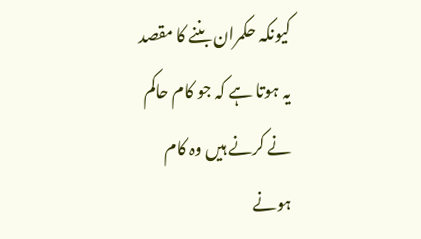کیونکہ حکمران بننے کا مقصد یہ ہوتا ہے کہ جو کام حاکم نے کرنے ہیں وہ کام ہونے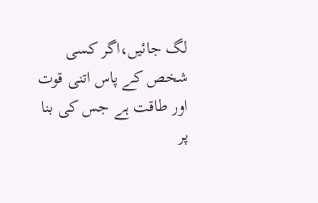لگ جائیں،اگر کسی شخص کے پاس اتنی قوت اور طاقت ہے جس کی بنا پر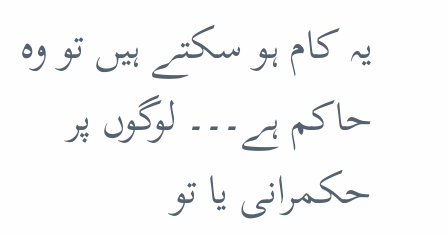یہ کام ہو سکتے ہیں تو وہ حاکم ہے۔۔۔ لوگوں پر حکمرانی یا تو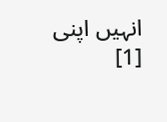انہیں اپنی
[1]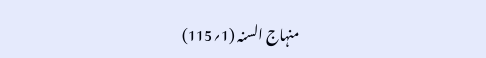منہاج السنہ (1؍115)